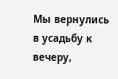Мы вернулись в усадьбу к вечеру,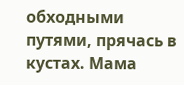обходными путями, прячась в кустах. Мама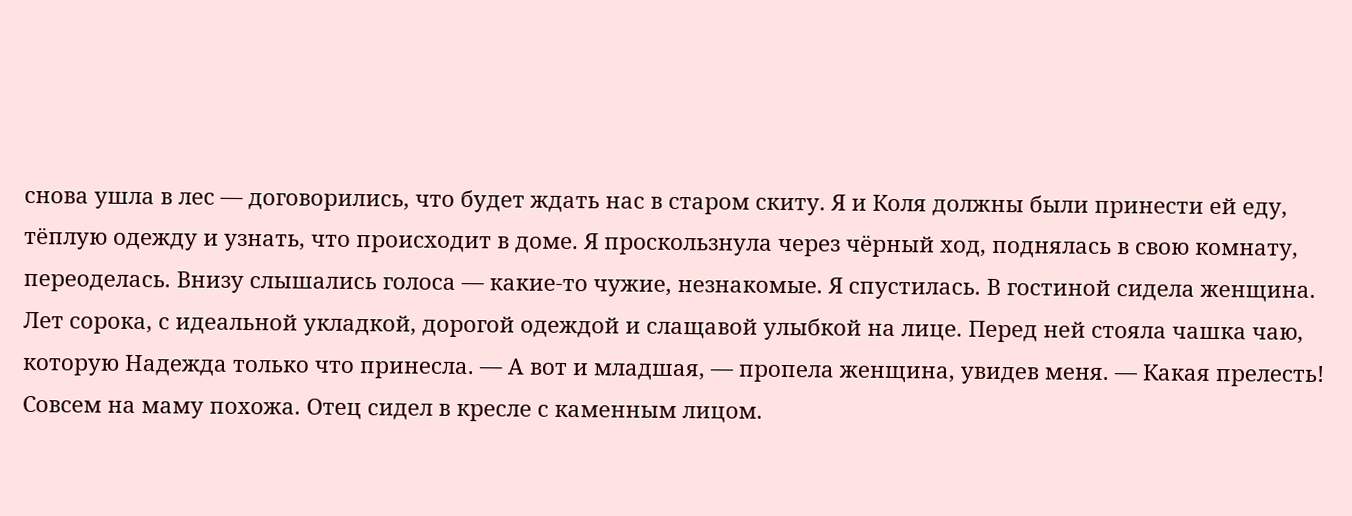снова ушла в лес — договорились, что будет ждать нас в старом скиту. Я и Коля должны были принести ей еду, тёплую одежду и узнать, что происходит в доме. Я проскользнула через чёрный ход, поднялась в свою комнату, переоделась. Внизу слышались голоса — какие-то чужие, незнакомые. Я спустилась. В гостиной сидела женщина. Лет сорока, с идеальной укладкой, дорогой одеждой и слащавой улыбкой на лице. Перед ней стояла чашка чаю, которую Надежда только что принесла. — А вот и младшая, — пропела женщина, увидев меня. — Какая прелесть! Совсем на маму похожа. Отец сидел в кресле с каменным лицом.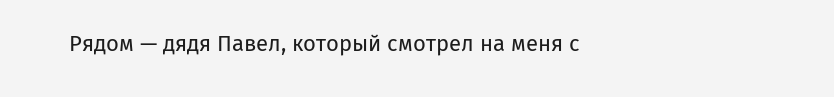Рядом — дядя Павел, который смотрел на меня с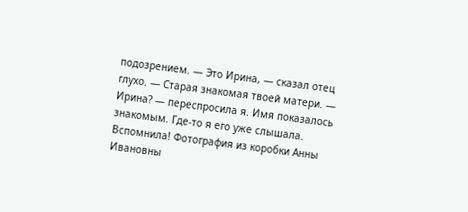подозрением. — Это Ирина, — сказал отец глухо. — Старая знакомая твоей матери. — Ирина? — переспросила я. Имя показалось знакомым. Где-то я его уже слышала. Вспомнила! Фотография из коробки Анны Ивановны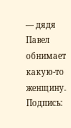— дядя Павел обнимает какую-то женщину. Подпись: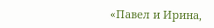«Павел и Ирина,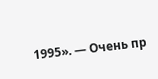1995». — Очень пр